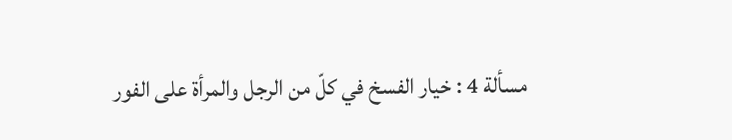مسألة 4 : خيار الفسخ في كلّ من الرجل والمرأة على الفور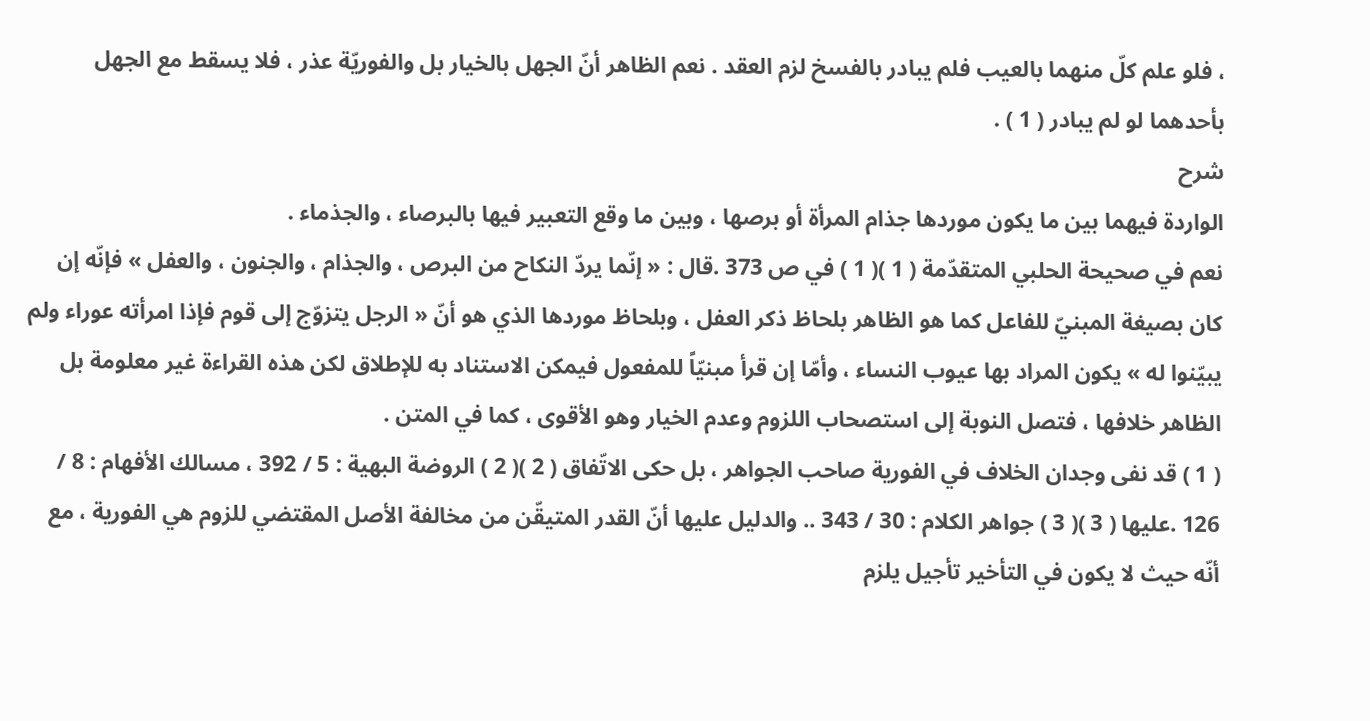، فلو علم كلّ منهما بالعيب فلم يبادر بالفسخ لزم العقد . نعم الظاهر أنّ الجهل بالخيار بل والفوريّة عذر ، فلا يسقط مع الجهل بأحدهما لو لم يبادر ( 1 ) .
شرح
الواردة فيهما بين ما يكون موردها جذام المرأة أو برصها ، وبين ما وقع التعبير فيها بالبرصاء ، والجذماء .
نعم في صحيحة الحلبي المتقدّمة ( 1 )( 1 ) في ص 373 .قال : « إنّما يردّ النكاح من البرص ، والجذام ، والجنون ، والعفل » فإنّه إن كان بصيغة المبنيّ للفاعل كما هو الظاهر بلحاظ ذكر العفل ، وبلحاظ موردها الذي هو أنّ « الرجل يتزوّج إلى قوم فإذا امرأته عوراء ولم يبيّنوا له » يكون المراد بها عيوب النساء ، وأمّا إن قرأ مبنيّاً للمفعول فيمكن الاستناد به للإطلاق لكن هذه القراءة غير معلومة بل الظاهر خلافها ، فتصل النوبة إلى استصحاب اللزوم وعدم الخيار وهو الأقوى ، كما في المتن .
( 1 ) قد نفى وجدان الخلاف في الفورية صاحب الجواهر ، بل حكى الاتّفاق ( 2 )( 2 ) الروضة البهية : 5 / 392 ، مسالك الأفهام : 8 / 126 .عليها ( 3 )( 3 ) جواهر الكلام : 30 / 343 .. والدليل عليها أنّ القدر المتيقّن من مخالفة الأصل المقتضي للزوم هي الفورية ، مع أنّه حيث لا يكون في التأخير تأجيل يلزم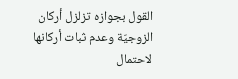القول بجوازه تزلزل أركان الزوجيّة وعدم ثبات أركانها لاحتمال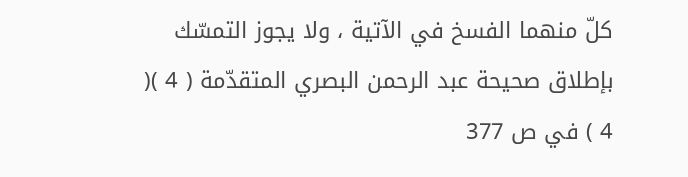كلّ منهما الفسخ في الآتية ، ولا يجوز التمسّك بإطلاق صحيحة عبد الرحمن البصري المتقدّمة ( 4 )( 4 ) في ص 377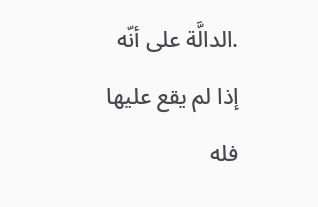.الدالَّة على أنّه إذا لم يقع عليها فله